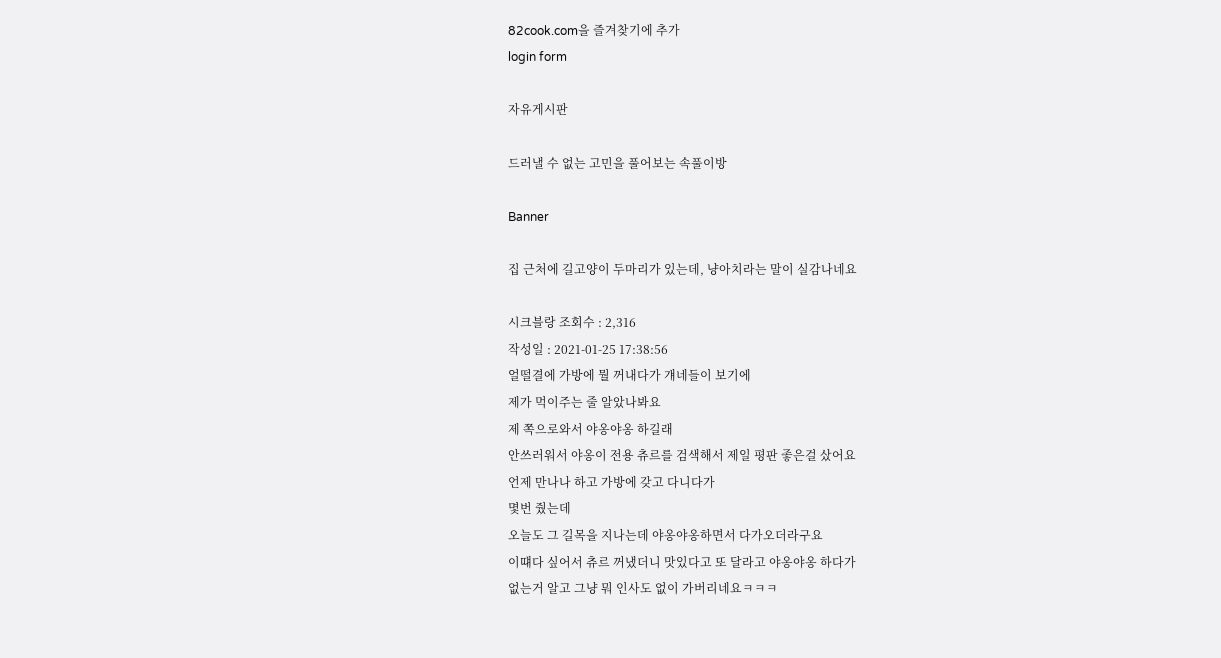82cook.com을 즐겨찾기에 추가
login form

자유게시판

드러낼 수 없는 고민을 풀어보는 속풀이방

Banner

집 근처에 길고양이 두마리가 있는데, 냥아치라는 말이 실감나네요

시크블랑 조회수 : 2,316
작성일 : 2021-01-25 17:38:56
얼떨결에 가방에 뭘 꺼내다가 걔네들이 보기에
제가 먹이주는 줄 알았나봐요
제 쪽으로와서 야옹야옹 하길래
안쓰러워서 야옹이 전용 츄르를 검색해서 제일 평판 좋은걸 샀어요
언제 만나나 하고 가방에 갖고 다니다가
몇번 줬는데
오늘도 그 길목을 지나는데 야옹야옹하면서 다가오더라구요
이떄다 싶어서 츄르 꺼냈더니 맛있다고 또 달라고 야옹야옹 하다가
없는거 알고 그냥 뭐 인사도 없이 가버리네요ㅋㅋㅋ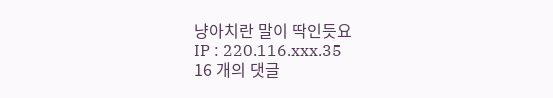냥아치란 말이 딱인듯요
IP : 220.116.xxx.35
16 개의 댓글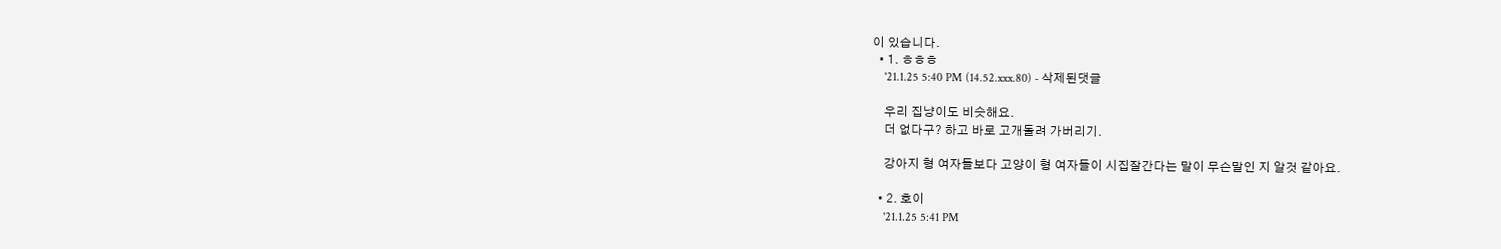이 있습니다.
  • 1. ㅎㅎㅎ
    '21.1.25 5:40 PM (14.52.xxx.80) - 삭제된댓글

    우리 집냥이도 비슷해요.
    더 없다구? 하고 바로 고개돌려 가버리기.

    강아지 형 여자들보다 고양이 형 여자들이 시집잘간다는 말이 무슨말인 지 알것 같아요.

  • 2. 호이
    '21.1.25 5:41 PM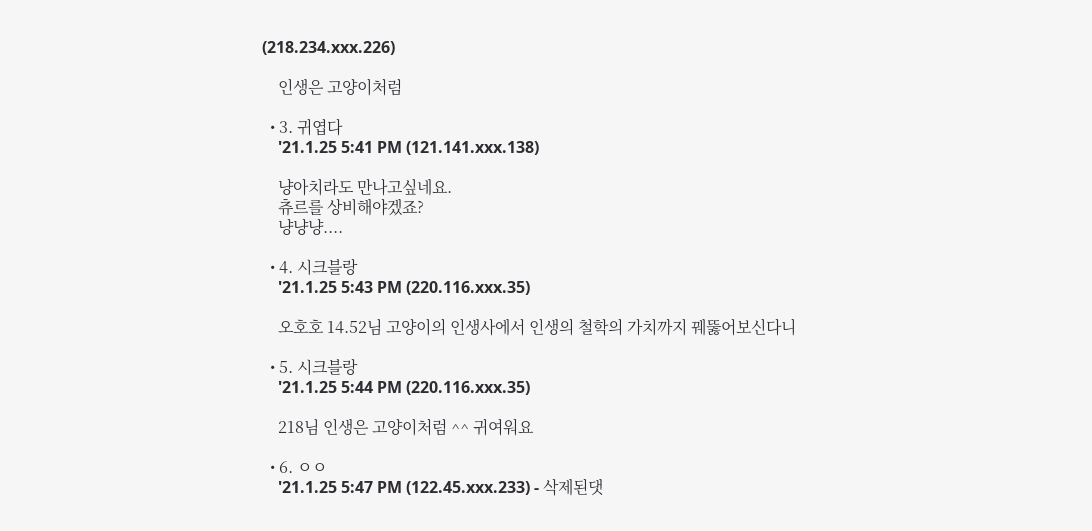(218.234.xxx.226)

    인생은 고양이처럼

  • 3. 귀엽다
    '21.1.25 5:41 PM (121.141.xxx.138)

    냥아치라도 만나고싶네요.
    츄르를 상비해야겠죠?
    냥냥냥....

  • 4. 시크블랑
    '21.1.25 5:43 PM (220.116.xxx.35)

    오호호 14.52님 고양이의 인생사에서 인생의 철학의 가치까지 꿰뚫어보신다니

  • 5. 시크블랑
    '21.1.25 5:44 PM (220.116.xxx.35)

    218님 인생은 고양이처럼 ^^ 귀여워요

  • 6. ㅇㅇ
    '21.1.25 5:47 PM (122.45.xxx.233) - 삭제된댓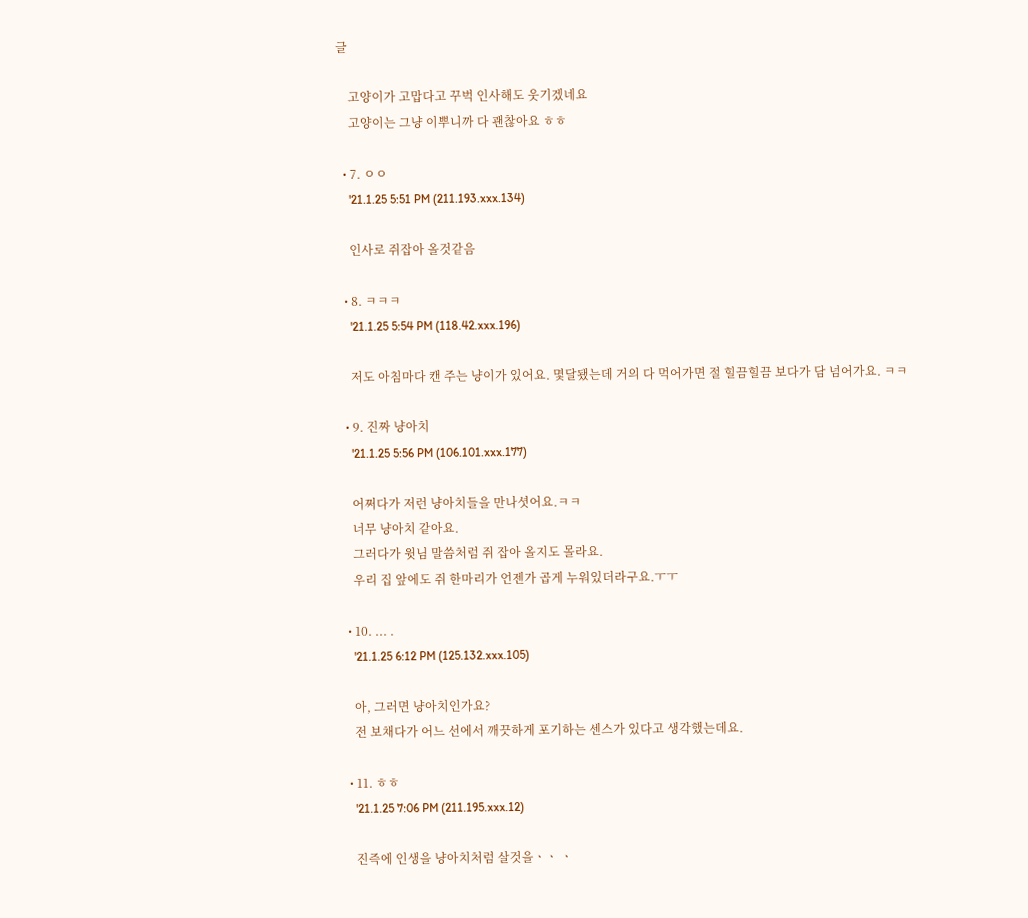글

    고양이가 고맙다고 꾸벅 인사해도 웃기겠네요
    고양이는 그냥 이뿌니까 다 괜찮아요 ㅎㅎ

  • 7. ㅇㅇ
    '21.1.25 5:51 PM (211.193.xxx.134)

    인사로 쥐잡아 올것같음

  • 8. ㅋㅋㅋ
    '21.1.25 5:54 PM (118.42.xxx.196)

    저도 아침마다 캔 주는 냥이가 있어요. 몇달됐는데 거의 다 먹어가면 절 힐끔힐끔 보다가 담 넘어가요. ㅋㅋ

  • 9. 진짜 냥아치
    '21.1.25 5:56 PM (106.101.xxx.177)

    어쩌다가 저런 냥아치들을 만나셧어요.ㅋㅋ
    너무 냥아치 같아요.
    그러다가 윗님 말씀처럼 쥐 잡아 올지도 몰라요.
    우리 집 앞에도 쥐 한마리가 언젠가 곱게 누워있더라구요.ㅜㅜ

  • 10. ... .
    '21.1.25 6:12 PM (125.132.xxx.105)

    아, 그러면 냥아치인가요?
    전 보채다가 어느 선에서 깨끗하게 포기하는 센스가 있다고 생각했는데요.

  • 11. ㅎㅎ
    '21.1.25 7:06 PM (211.195.xxx.12)

    진즉에 인생을 냥아치처럼 살것을ㆍㆍ ㆍ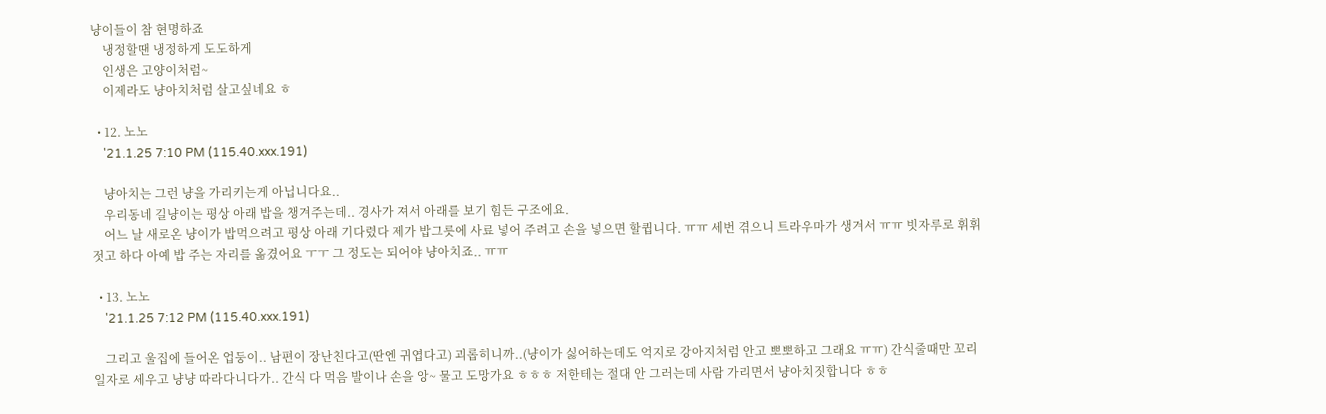냥이들이 참 현명하죠
    냉정할땐 냉정하게 도도하게
    인생은 고양이처럼~
    이제라도 냥아치처럼 살고싶네요 ㅎ

  • 12. 노노
    '21.1.25 7:10 PM (115.40.xxx.191)

    냥아치는 그런 냥을 가리키는게 아닙니다요..
    우리동네 길냥이는 평상 아래 밥을 챙겨주는데.. 경사가 져서 아래를 보기 힘든 구조에요.
    어느 날 새로온 냥이가 밥먹으려고 평상 아래 기다렸다 제가 밥그릇에 사료 넣어 주려고 손을 넣으면 할큅니다. ㅠㅠ 세번 겪으니 트라우마가 생겨서 ㅠㅠ 빗자루로 휘휘 젓고 하다 아예 밥 주는 자리를 옮겼어요 ㅜㅜ 그 정도는 되어야 냥아치죠.. ㅠㅠ

  • 13. 노노
    '21.1.25 7:12 PM (115.40.xxx.191)

    그리고 울집에 들어온 업둥이.. 남편이 장난친다고(딴엔 귀엽다고) 괴롭히니까..(냥이가 싫어하는데도 억지로 강아지처럼 안고 뽀뽀하고 그래요 ㅠㅠ) 간식줄때만 꼬리 일자로 세우고 냥냥 따라다니다가.. 간식 다 먹음 발이나 손을 앙~ 물고 도망가요 ㅎㅎㅎ 저한테는 절대 안 그러는데 사람 가리면서 냥아치짓합니다 ㅎㅎ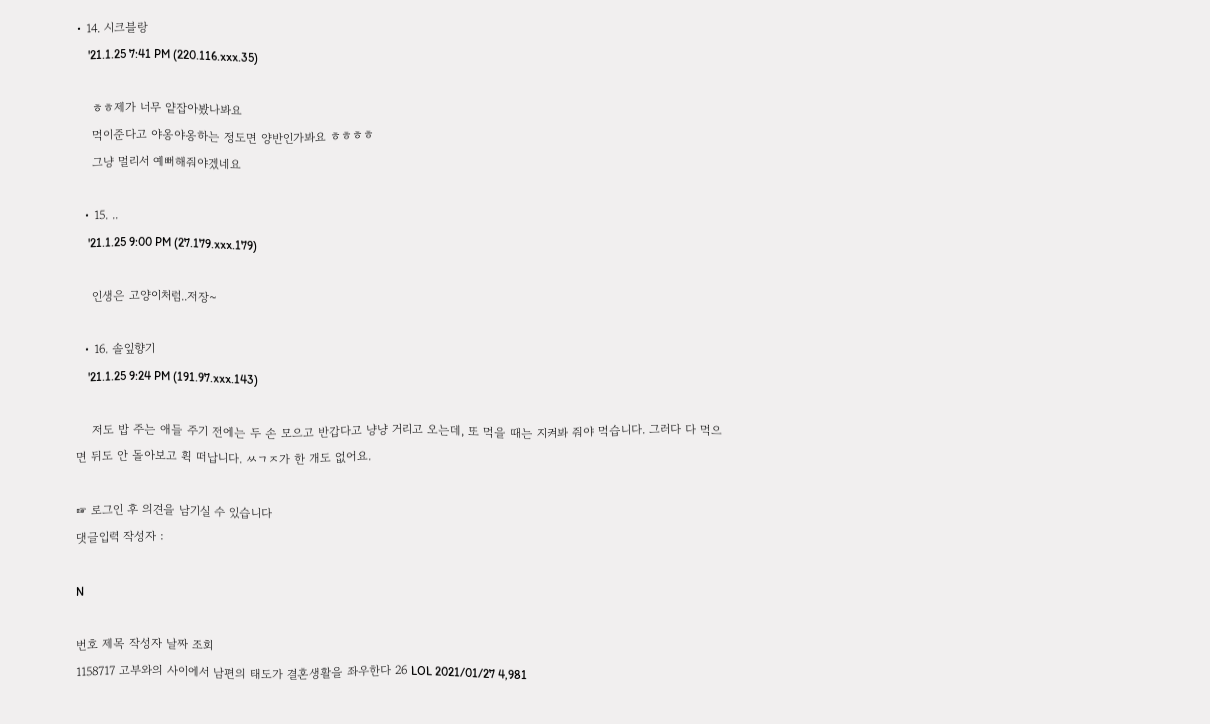• 14. 시크블랑
    '21.1.25 7:41 PM (220.116.xxx.35)

    ㅎㅎ제가 너무 얕잡아봤나봐요
    먹이준다고 야옹야옹하는 정도면 양반인가봐요 ㅎㅎㅎㅎ
    그냥 멀리서 예뻐해줘야겠네요

  • 15. ..
    '21.1.25 9:00 PM (27.179.xxx.179)

    인생은 고양이처럼..저장~

  • 16. 솔잎향기
    '21.1.25 9:24 PM (191.97.xxx.143)

    저도 밥 주는 애들 주기 전에는 두 손 모으고 반갑다고 냥냥 거리고 오는데, 또 먹을 때는 지켜봐 줘야 먹습니다. 그러다 다 먹으면 뒤도 안 돌아보고 휙 떠납니다. ㅆㄱㅈ가 한 개도 없어요.

☞ 로그인 후 의견을 남기실 수 있습니다
댓글입력 작성자 :

N

번호 제목 작성자 날짜 조회
1158717 고부와의 사이에서 남편의 태도가 결혼생활을 좌우한다 26 LOL 2021/01/27 4,981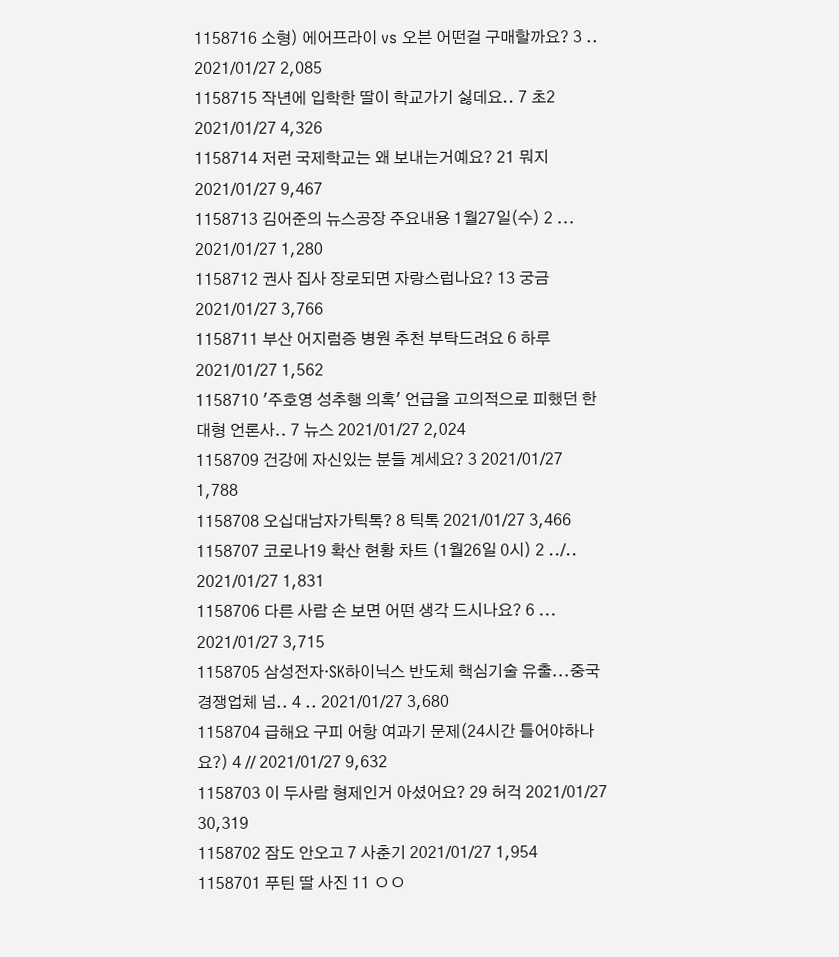1158716 소형) 에어프라이 vs 오븐 어떤걸 구매할까요? 3 .. 2021/01/27 2,085
1158715 작년에 입학한 딸이 학교가기 싫데요.. 7 초2 2021/01/27 4,326
1158714 저런 국제학교는 왜 보내는거예요? 21 뭐지 2021/01/27 9,467
1158713 김어준의 뉴스공장 주요내용 1월27일(수) 2 ... 2021/01/27 1,280
1158712 권사 집사 장로되면 자랑스럽나요? 13 궁금 2021/01/27 3,766
1158711 부산 어지럼증 병원 추천 부탁드려요 6 하루 2021/01/27 1,562
1158710 '주호영 성추행 의혹' 언급을 고의적으로 피했던 한 대형 언론사.. 7 뉴스 2021/01/27 2,024
1158709 건강에 자신있는 분들 계세요? 3 2021/01/27 1,788
1158708 오십대남자가틱톡? 8 틱톡 2021/01/27 3,466
1158707 코로나19 확산 현황 차트 (1월26일 0시) 2 ../.. 2021/01/27 1,831
1158706 다른 사람 손 보면 어떤 생각 드시나요? 6 ... 2021/01/27 3,715
1158705 삼성전자·SK하이닉스 반도체 핵심기술 유출...중국 경쟁업체 넘.. 4 .. 2021/01/27 3,680
1158704 급해요 구피 어항 여과기 문제(24시간 틀어야하나요?) 4 // 2021/01/27 9,632
1158703 이 두사람 형제인거 아셨어요? 29 허걱 2021/01/27 30,319
1158702 잠도 안오고 7 사춘기 2021/01/27 1,954
1158701 푸틴 딸 사진 11 ㅇㅇ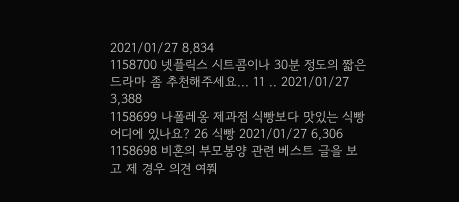2021/01/27 8,834
1158700 넷플릭스 시트콤이나 30분 정도의 짧은 드라마 좀 추천해주세요... 11 .. 2021/01/27 3,388
1158699 나폴레옹 제과점 식빵보다 맛있는 식빵 어디에 있나요? 26 식빵 2021/01/27 6,306
1158698 비혼의 부모봉양 관련 베스트 글을 보고 제 경우 의견 여쭤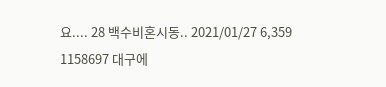요.... 28 백수비혼시동.. 2021/01/27 6,359
1158697 대구에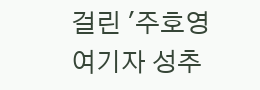걸린 '주호영 여기자 성추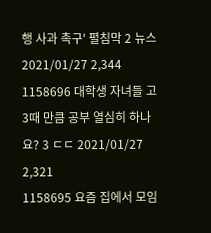행 사과 촉구' 펼침막 2 뉴스 2021/01/27 2,344
1158696 대학생 자녀들 고3때 만큼 공부 열심히 하나요? 3 ㄷㄷ 2021/01/27 2,321
1158695 요즘 집에서 모임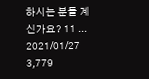하시는 분들 계신가요? 11 ... 2021/01/27 3,779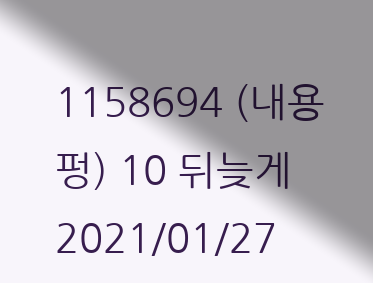1158694 (내용펑) 10 뒤늦게 2021/01/27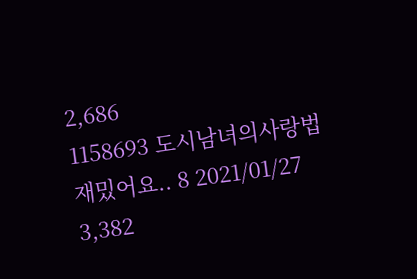2,686
1158693 도시남녀의사랑법 재밌어요.. 8 2021/01/27 3,382